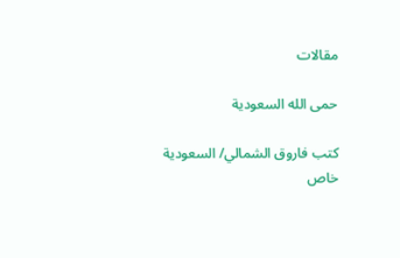مقالات

حمى الله السعودية

كتب فاروق الشمالي/ السعودية
خاص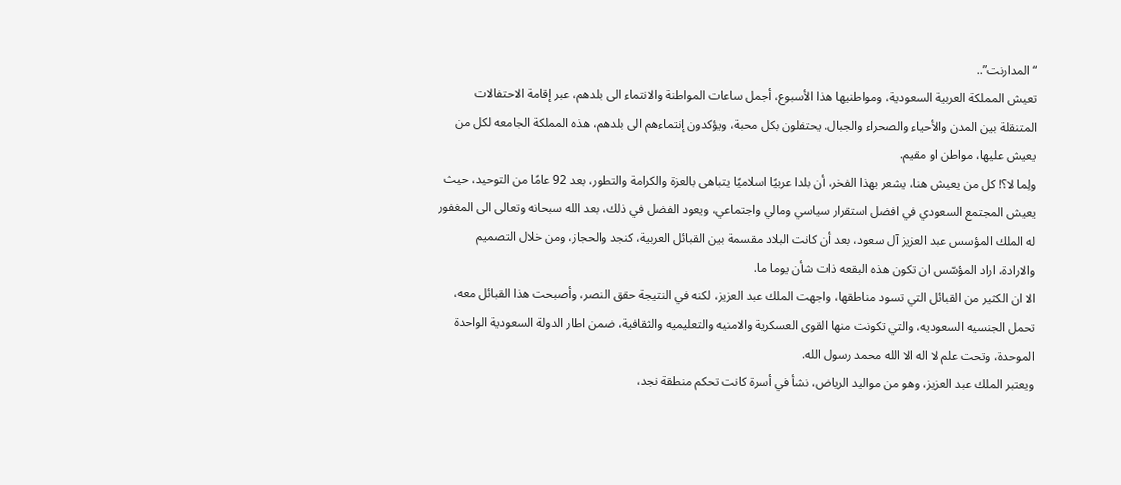“المدارنت”..
تعيش المملكة العربية السعودية، ومواطنيها هذا الأسبوع، أجمل ساعات المواطنة والانتماء الى بلدهم، عبر إقامة الاحتفالات المتنقلة بين المدن والأحياء والصحراء والجبال. يحتفلون بكل محبة، ويؤكدون إنتماءهم الى بلدهم، هذه المملكة الجامعه لكل من يعيش عليها، مواطن او مقيم.
ولِما لا؟! كل من يعيش هنا، يشعر بهذا الفخر، أن بلدا عربيًا اسلاميًا يتباهى بالعزة والكرامة والتطور، بعد 92 عامًا من التوحيد، حيث يعيش المجتمع السعودي في افضل استقرار سياسي ومالي واجتماعي، ويعود الفضل في ذلك، بعد الله سبحانه وتعالى الى المغفور له الملك المؤسس عبد العزيز آل سعود، بعد أن كانت البلاد مقسمة بين القبائل العربية، كنجد والحجاز، ومن خلال التصميم والارادة، اراد المؤسّس ان تكون هذه البقعه ذات شأن يوما ما.
الا ان الكثير من القبائل التي تسود مناطقها، واجهت الملك عبد العزيز، لكنه في النتيجة حقق النصر، وأصبحت هذا القبائل معه، تحمل الجنسيه السعوديه، والتي تكونت منها القوى العسكرية والامنيه والتعليميه والثقافية، ضمن اطار الدولة السعودية الواحدة الموحدة، وتحت علم لا اله الا الله محمد رسول الله.
ويعتبر الملك عبد العزيز، وهو من مواليد الرياض، نشأ في أسرة كانت تحكم منطقة نجد،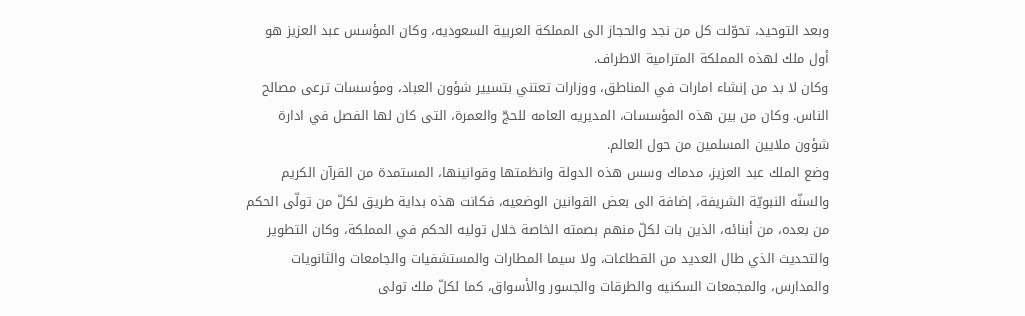وبعد التوحيد، تحوّلت كل من نجد والحجاز الى المملكة العربية السعوديه، وكان المؤسس عبد العزيز هو أول ملك لهذه المملكة المترامية الاطراف.
وكان لا بد من إنشاء امارات في المناطق، ووزارات تعتني بتسيير شؤون العباد، ومؤسسات ترعى مصالح الناس. وكان من بين هذه المؤسسات، المديريه العامه للحجّ والعمرة، التى كان لها الفصل في ادارة شؤون ملايين المسلمين من حول العالم.
وضع الملك عبد العزيز، مدماك وسس هذه الدولة وانظمتها وقوانينها، المستمدة من القرآن الكريم والسنّه النبويّة الشريفة، إضافة الى بعض القوانين الوضعيه، فكانت هذه بداية طريق لكلّ من تولّى الحكم من بعده، من أبنائه، الذين بات لكلّ منهم بصمته الخاصة خلال توليه الحكم في المملكة، وكان التطوير والتحديث الذي طال العديد من القطاعات، ولا سيما المطارات والمستشفيات والجامعات والثانويات والمدارس، والمجمعات السكنيه والطرقات والجسور والأسواق، كما لكلّ ملك تولى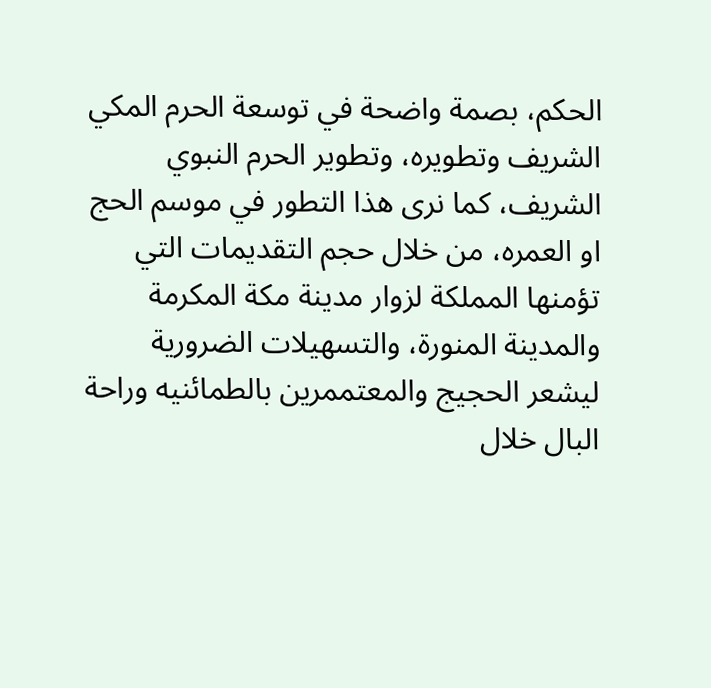الحكم، بصمة واضحة في توسعة الحرم المكي الشريف وتطويره، وتطوير الحرم النبوي الشريف، كما نرى هذا التطور في موسم الحج او العمره، من خلال حجم التقديمات التي تؤمنها المملكة لزوار مدينة مكة المكرمة والمدينة المنورة، والتسهيلات الضرورية ليشعر الحجيج والمعتممرين بالطمائنيه وراحة البال خلال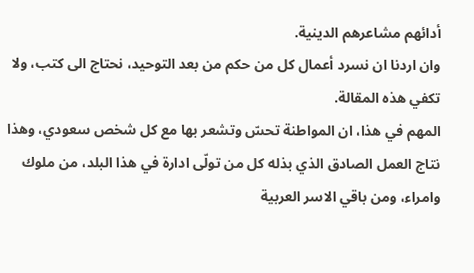أدائهم مشاعرهم الدينية.
وان اردنا ان نسرد أعمال كل من حكم من بعد التوحيد، نحتاج الى كتب، ولا تكفي هذه المقالة.
المهم في هذا، ان المواطنة تحسّ وتشعر بها مع كل شخص سعودي، وهذا نتاج العمل الصادق الذي بذله كل من تولّى ادارة في هذا البلد، من ملوك وامراء، ومن باقي الاسر العربية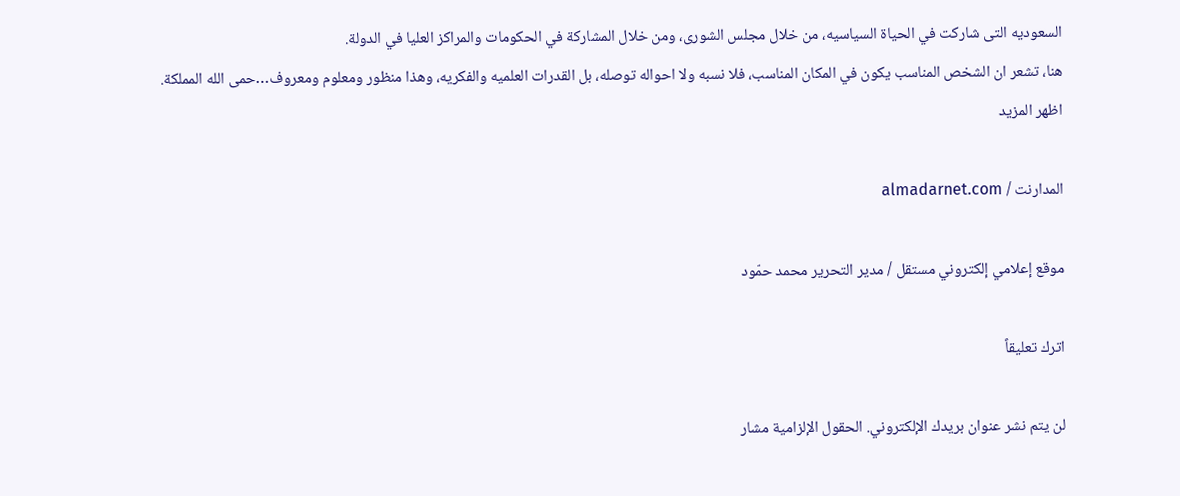السعوديه التى شاركت في الحياة السياسيه، من خلال مجلس الشورى، ومن خلال المشاركة في الحكومات والمراكز العليا في الدولة.
هنا، تشعر ان الشخص المناسب يكون في المكان المناسب، فلا نسبه ولا احواله توصله، بل القدرات العلميه والفكريه، وهذا منظور ومعلوم ومعروف…حمى الله المملكة.
اظهر المزيد

المدارنت / almadarnet.com

موقع إعلامي إلكتروني مستقل / مدير التحرير محمد حمّود

اترك تعليقاً

لن يتم نشر عنوان بريدك الإلكتروني. الحقول الإلزامية مشار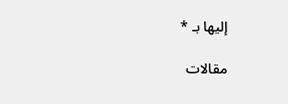إليها بـ *

مقالات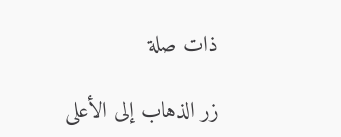ذات صلة

زر الذهاب إلى الأعلى